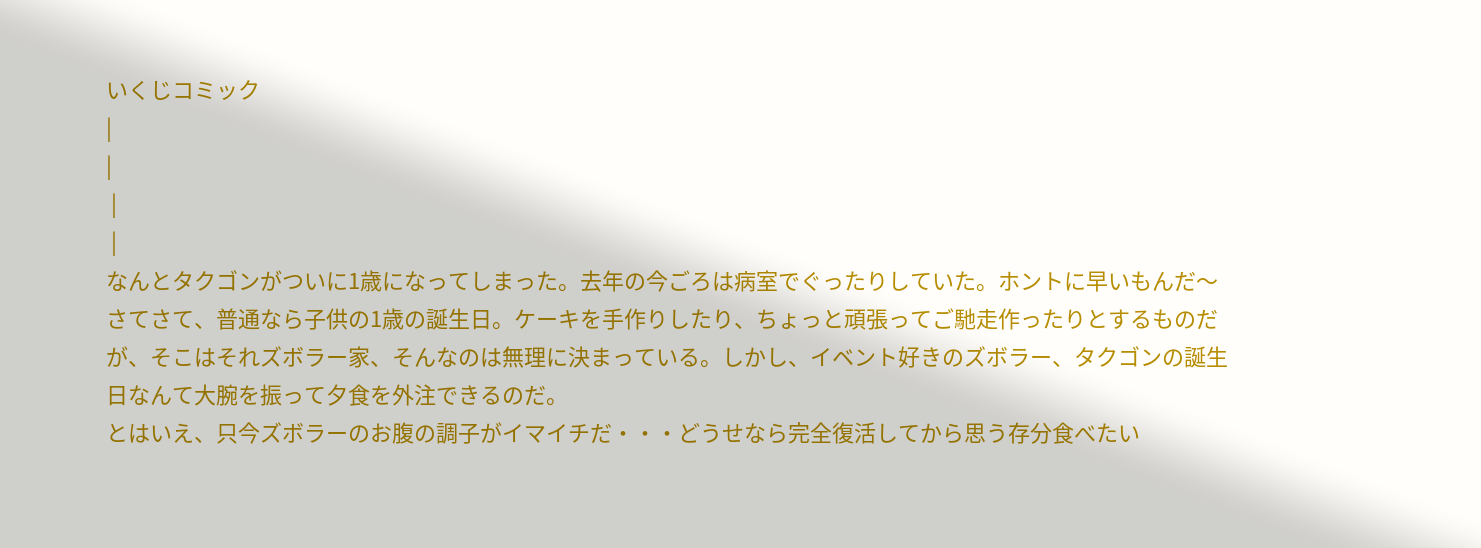いくじコミック
|
|
 |
 |
なんとタクゴンがついに1歳になってしまった。去年の今ごろは病室でぐったりしていた。ホントに早いもんだ〜
さてさて、普通なら子供の1歳の誕生日。ケーキを手作りしたり、ちょっと頑張ってご馳走作ったりとするものだが、そこはそれズボラー家、そんなのは無理に決まっている。しかし、イベント好きのズボラー、タクゴンの誕生日なんて大腕を振って夕食を外注できるのだ。
とはいえ、只今ズボラーのお腹の調子がイマイチだ・・・どうせなら完全復活してから思う存分食べたい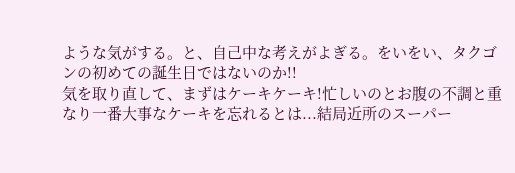ような気がする。と、自己中な考えがよぎる。をいをい、タクゴンの初めての誕生日ではないのか!!
気を取り直して、まずはケーキケーキ!忙しいのとお腹の不調と重なり一番大事なケーキを忘れるとは...結局近所のスーパー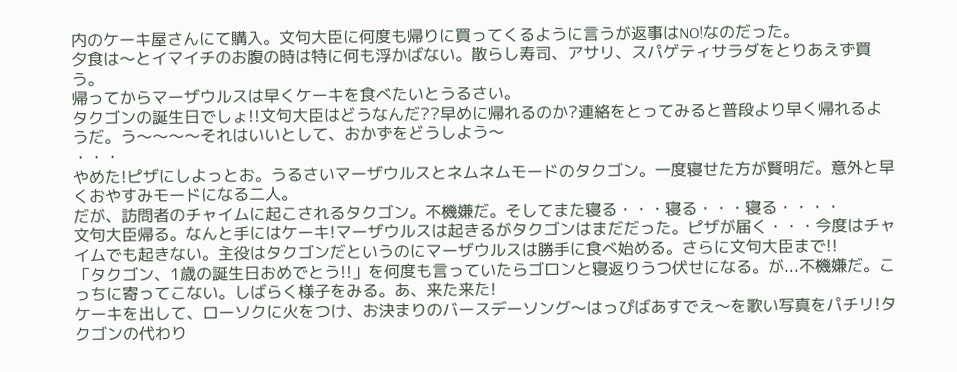内のケーキ屋さんにて購入。文句大臣に何度も帰りに買ってくるように言うが返事はNO!なのだった。
夕食は〜とイマイチのお腹の時は特に何も浮かばない。散らし寿司、アサリ、スパゲティサラダをとりあえず買う。
帰ってからマーザウルスは早くケーキを食べたいとうるさい。
タクゴンの誕生日でしょ!!文句大臣はどうなんだ??早めに帰れるのか?連絡をとってみると普段より早く帰れるようだ。う〜〜〜〜それはいいとして、おかずをどうしよう〜
・・・
やめた!ピザにしよっとお。うるさいマーザウルスとネムネムモードのタクゴン。一度寝せた方が賢明だ。意外と早くおやすみモードになる二人。
だが、訪問者のチャイムに起こされるタクゴン。不機嫌だ。そしてまた寝る・・・寝る・・・寝る・・・・
文句大臣帰る。なんと手にはケーキ!マーザウルスは起きるがタクゴンはまだだった。ピザが届く・・・今度はチャイムでも起きない。主役はタクゴンだというのにマーザウルスは勝手に食べ始める。さらに文句大臣まで!!
「タクゴン、1歳の誕生日おめでとう!!」を何度も言っていたらゴロンと寝返りうつ伏せになる。が...不機嫌だ。こっちに寄ってこない。しばらく様子をみる。あ、来た来た!
ケーキを出して、ローソクに火をつけ、お決まりのバースデーソング〜はっぴばあすでえ〜を歌い写真をパチリ!タクゴンの代わり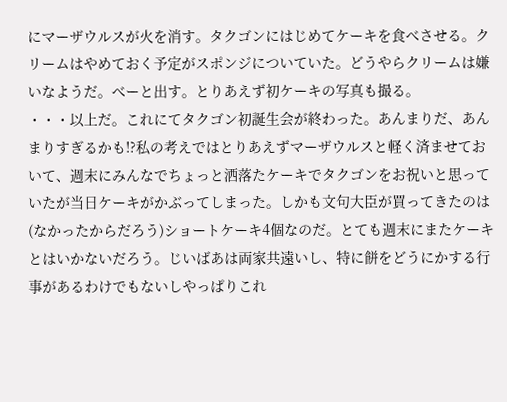にマーザウルスが火を消す。タクゴンにはじめてケーキを食べさせる。クリームはやめておく予定がスポンジについていた。どうやらクリームは嫌いなようだ。べーと出す。とりあえず初ケーキの写真も撮る。
・・・以上だ。これにてタクゴン初誕生会が終わった。あんまりだ、あんまりすぎるかも!?私の考えではとりあえずマーザウルスと軽く済ませておいて、週末にみんなでちょっと洒落たケーキでタクゴンをお祝いと思っていたが当日ケーキがかぶってしまった。しかも文句大臣が買ってきたのは(なかったからだろう)ショートケーキ4個なのだ。とても週末にまたケーキとはいかないだろう。じいばあは両家共遠いし、特に餅をどうにかする行事があるわけでもないしやっぱりこれ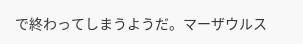で終わってしまうようだ。マーザウルス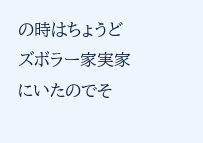の時はちょうどズボラー家実家にいたのでそ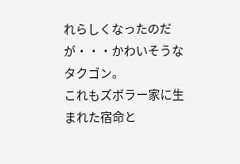れらしくなったのだが・・・かわいそうなタクゴン。
これもズボラー家に生まれた宿命と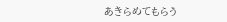あきらめてもらう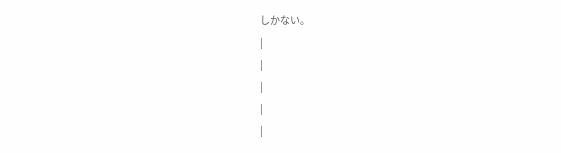しかない。
|
|
|
|
|